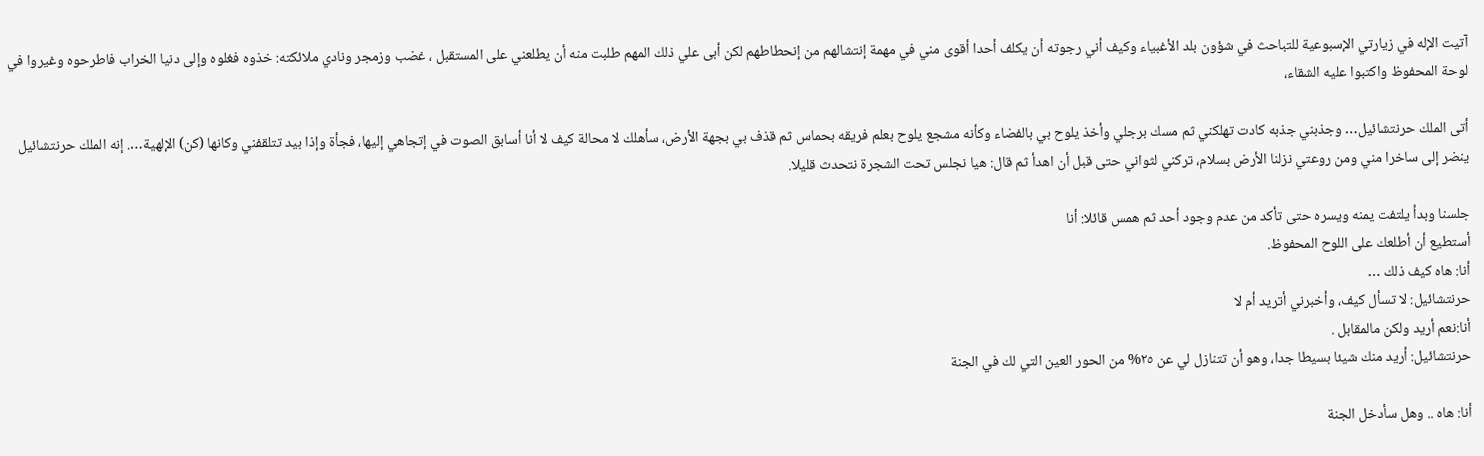آتيت الإله في زيارتي الإسبوعية للتباحث في شؤون بلد الأغبياء وكيف أني رجوته أن يكلف أحدا أقوى مني في مهمة إنتشالهم من إنحطاطهم لكن أبى علي ذلك المهم طلبت منه أن يطلعني على المستقبل ، غضب وزمجر ونادي ملائكته: خذوه فغلوه وإلى دنيا الخراب فاطرحوه وغيروا في لوحة المحفوظ واكتبوا عليه الشقاء،

أتى الملك حرنتشائيل… وجذبني جذبه كادت تهلكني ثم مسك برجلي وأخذ يلوح بي بالفضاء وكأنه مشجع يلوح بعلم فريقه بحماس ثم قذف بي بجهة الأرض، سأهلك لا محالة كيف لا أنا أسابق الصوت في إتجاهي إليها، فجأة وإذا بيد تتلقفني وكانها (كن) الإلهية…. إنه الملك حرنتشائيل ينضر إلى ساخرا مني ومن روعتي نزلنا الأرض بسلام، تركني لثواني حتى قبل أن اهدأ ثم قال: هيا نجلس تحت الشجرة نتحدث قليلا.

جلسنا وبدأ يلتفت يمنه ويسره حتى تأكد من عدم وجود أحد ثم همس قائلا: أنا
أستطيع أن أطلعك على اللوح المحفوظ.
أنا: هاه كيف ذلك …
حرنتشائيل: لا تسأل كيف، وأخبرني أتريد أم لا
أنا:نعم أريد ولكن مالمقابل .
حرنتشائيل: أريد منك شيئا بسيطا جدا، وهو أن تتنازل لي عن ٢٥% من الحور العين التي لك في الجنة

أنا: هاه .. وهل سأدخل الجنة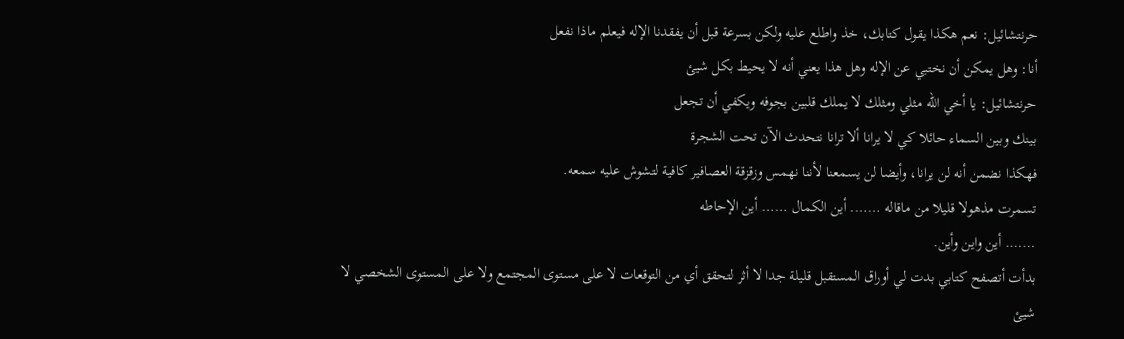حرنتشائيل: نعم هكذا يقول كتابك، خذ واطلع عليه ولكن بسرعة قبل أن يفقدنا الإله فيعلم ماذا نفعل
أنا: وهل يمكن أن نختبي عن الإله وهل هذا يعني أنه لا يحيط بكل شيئ
حرنتشائيل: يا أخي الله مثلي ومثلك لا يملك قلبين بجوفه ويكفي أن تجعل
بينك وبين السماء حائلا كي لا يرانا ألا ترانا نتحدث الآن تحت الشجرة
فهكذا نضمن أنه لن يرانا، وأيضا لن يسمعنا لأننا نهمس وزقزقة العصافير كافية لتشوش عليه سمعه.
تسمرت مذهولا قليلا من ماقاله ……. أين الكمال …… أين الإحاطه
……. أين واين وأين.
بدأت أتصفح كتابي بدت لي أوراق المستقبل قليلة جدا لا أثر لتحقق أي من التوقعات لا على مستوى المجتمع ولا على المستوى الشخصي لا شيئ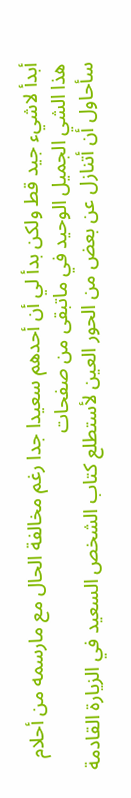أبدأ لاشيء جيد قط ولكن بدأ لي أن أحدهم سعيدا جدا رغم مخالفة الحال مع مارسمه من أحلام
هذا الشي الجميل الوحيد في ماتبقى من صفحات
سأحاول أن أتنازل عن بعض من الحور العين لأستطلع كتاب الشخص السعيد في الزيارة القادمة